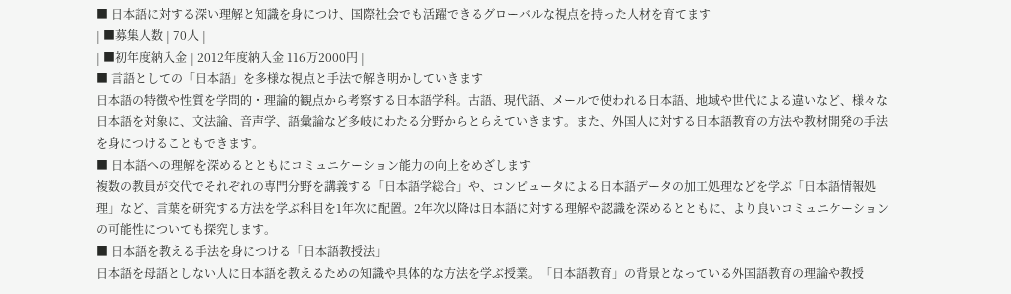■ 日本語に対する深い理解と知識を身につけ、国際社会でも活躍できるグローバルな視点を持った人材を育てます
| ■募集人数 | 70人 |
| ■初年度納入金 | 2012年度納入金 116万2000円 |
■ 言語としての「日本語」を多様な視点と手法で解き明かしていきます
日本語の特徴や性質を学問的・理論的観点から考察する日本語学科。古語、現代語、メールで使われる日本語、地域や世代による違いなど、様々な日本語を対象に、文法論、音声学、語彙論など多岐にわたる分野からとらえていきます。また、外国人に対する日本語教育の方法や教材開発の手法を身につけることもできます。
■ 日本語への理解を深めるとともにコミュニケーション能力の向上をめざします
複数の教員が交代でそれぞれの専門分野を講義する「日本語学総合」や、コンピュータによる日本語データの加工処理などを学ぶ「日本語情報処理」など、言葉を研究する方法を学ぶ科目を1年次に配置。2年次以降は日本語に対する理解や認識を深めるとともに、より良いコミュニケーションの可能性についても探究します。
■ 日本語を教える手法を身につける「日本語教授法」
日本語を母語としない人に日本語を教えるための知識や具体的な方法を学ぶ授業。「日本語教育」の背景となっている外国語教育の理論や教授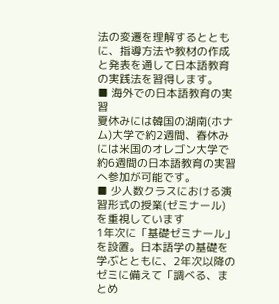法の変遷を理解するとともに、指導方法や教材の作成と発表を通して日本語教育の実践法を習得します。
■ 海外での日本語教育の実習
夏休みには韓国の湖南(ホナム)大学で約2週間、春休みには米国のオレゴン大学で約6週間の日本語教育の実習へ参加が可能です。
■ 少人数クラスにおける演習形式の授業(ゼミナール)を重視しています
1年次に「基礎ゼミナール」を設置。日本語学の基礎を学ぶとともに、2年次以降のゼミに備えて「調べる、まとめ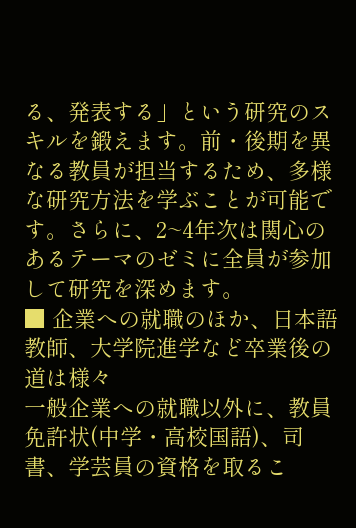る、発表する」という研究のスキルを鍛えます。前・後期を異なる教員が担当するため、多様な研究方法を学ぶことが可能です。さらに、2~4年次は関心のあるテーマのゼミに全員が参加して研究を深めます。
■ 企業への就職のほか、日本語教師、大学院進学など卒業後の道は様々
一般企業への就職以外に、教員免許状(中学・高校国語)、司書、学芸員の資格を取るこ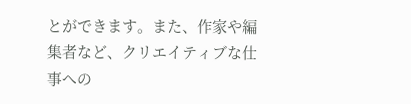とができます。また、作家や編集者など、クリエイティブな仕事への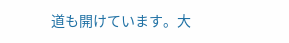道も開けています。大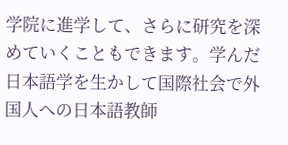学院に進学して、さらに研究を深めていくこともできます。学んだ日本語学を生かして国際社会で外国人への日本語教師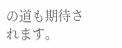の道も期待されます。